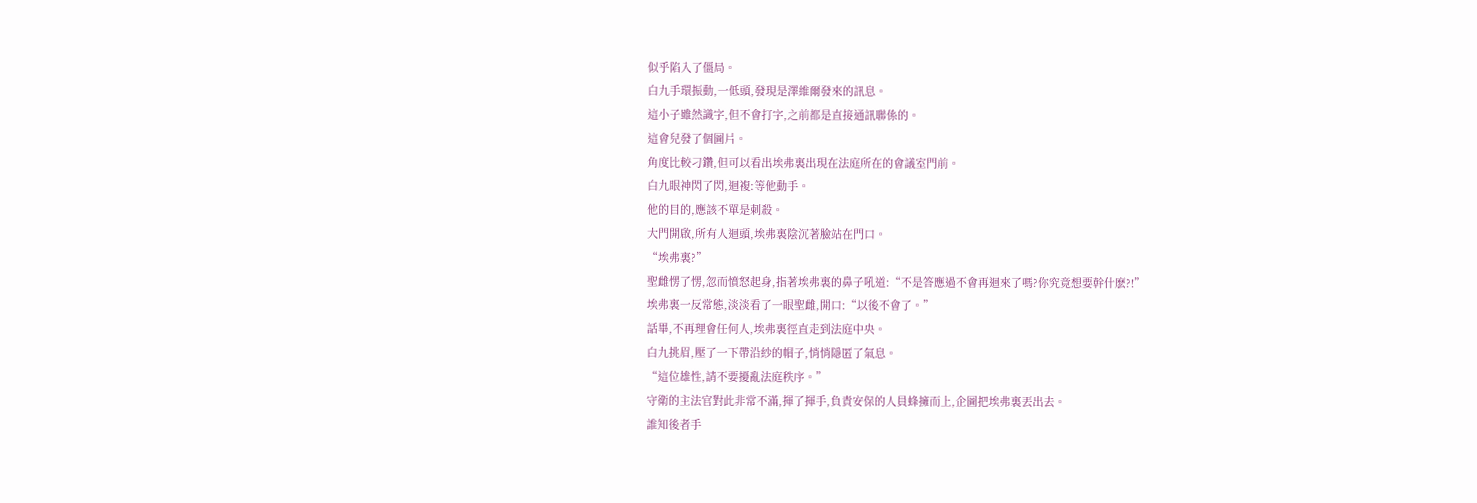似乎陷入了僵局。
白九手環振動,一低頭,發現是澤維爾發來的訊息。
這小子雖然識字,但不會打字,之前都是直接通訊聯係的。
這會兒發了個圖片。
角度比較刁鑽,但可以看出埃弗裏出現在法庭所在的會議室門前。
白九眼神閃了閃,迴複:等他動手。
他的目的,應該不單是刺殺。
大門開啟,所有人迴頭,埃弗裏陰沉著臉站在門口。
“埃弗裏?”
聖雌愣了愣,忽而憤怒起身,指著埃弗裏的鼻子吼道:“不是答應過不會再迴來了嗎?你究竟想要幹什麽?!”
埃弗裏一反常態,淡淡看了一眼聖雌,開口:“以後不會了。”
話畢,不再理會任何人,埃弗裏徑直走到法庭中央。
白九挑眉,壓了一下帶沿紗的帽子,悄悄隱匿了氣息。
“這位雄性,請不要擾亂法庭秩序。”
守衛的主法官對此非常不滿,揮了揮手,負責安保的人員蜂擁而上,企圖把埃弗裏丟出去。
誰知後者手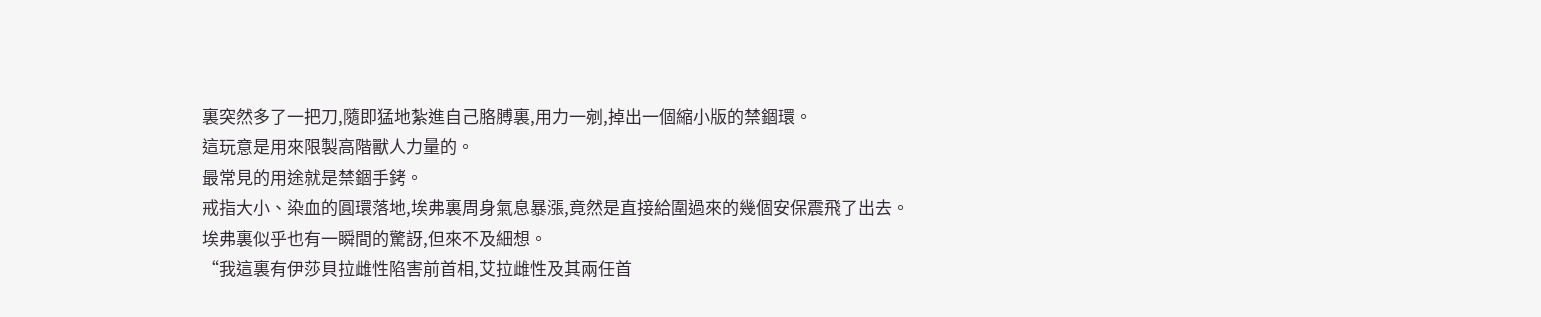裏突然多了一把刀,隨即猛地紮進自己胳膊裏,用力一剜,掉出一個縮小版的禁錮環。
這玩意是用來限製高階獸人力量的。
最常見的用途就是禁錮手銬。
戒指大小、染血的圓環落地,埃弗裏周身氣息暴漲,竟然是直接給圍過來的幾個安保震飛了出去。
埃弗裏似乎也有一瞬間的驚訝,但來不及細想。
“我這裏有伊莎貝拉雌性陷害前首相,艾拉雌性及其兩任首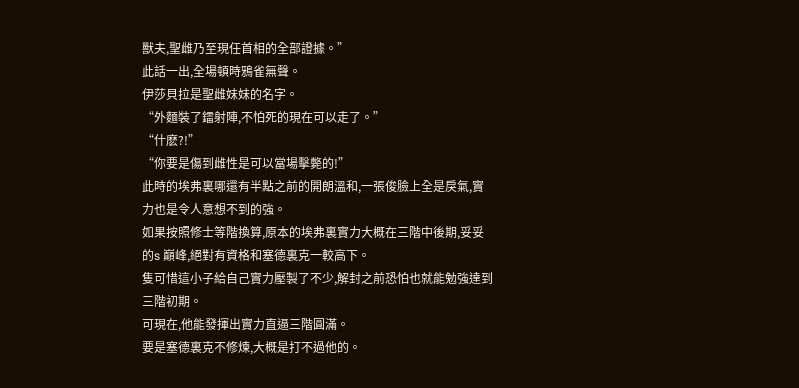獸夫,聖雌乃至現任首相的全部證據。”
此話一出,全場頓時鴉雀無聲。
伊莎貝拉是聖雌妹妹的名字。
“外麵裝了鐳射陣,不怕死的現在可以走了。”
“什麽?!”
“你要是傷到雌性是可以當場擊斃的!”
此時的埃弗裏哪還有半點之前的開朗溫和,一張俊臉上全是戾氣,實力也是令人意想不到的強。
如果按照修士等階換算,原本的埃弗裏實力大概在三階中後期,妥妥的s 巔峰,絕對有資格和塞德裏克一較高下。
隻可惜這小子給自己實力壓製了不少,解封之前恐怕也就能勉強達到三階初期。
可現在,他能發揮出實力直逼三階圓滿。
要是塞德裏克不修煉,大概是打不過他的。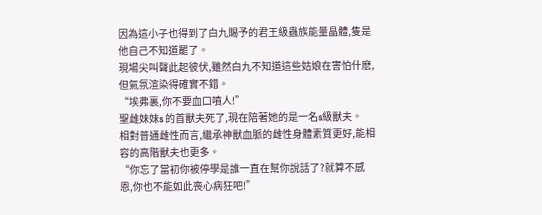因為這小子也得到了白九賜予的君王級蟲族能量晶體,隻是他自己不知道罷了。
現場尖叫聲此起彼伏,雖然白九不知道這些姑娘在害怕什麽,但氣氛渲染得確實不錯。
“埃弗裏,你不要血口噴人!”
聖雌妹妹s 的首獸夫死了,現在陪著她的是一名s級獸夫。
相對普通雌性而言,繼承神獸血脈的雌性身體素質更好,能相容的高階獸夫也更多。
“你忘了當初你被停學是誰一直在幫你說話了?就算不感恩,你也不能如此喪心病狂吧!”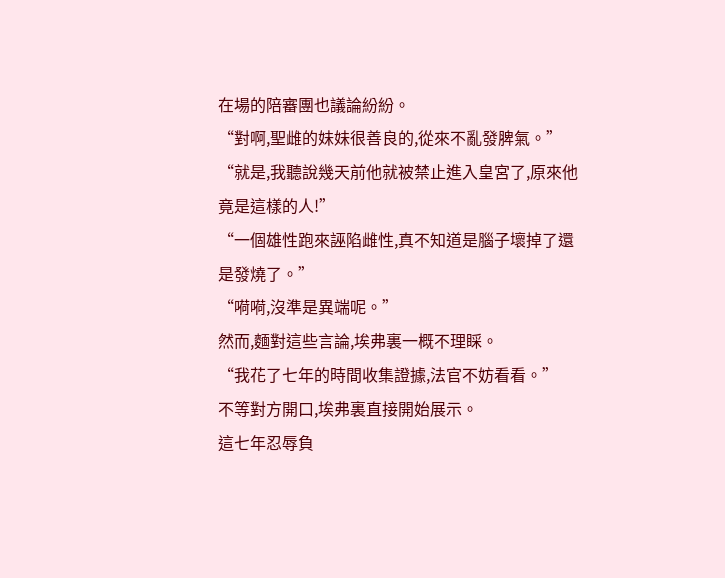在場的陪審團也議論紛紛。
“對啊,聖雌的妹妹很善良的,從來不亂發脾氣。”
“就是,我聽說幾天前他就被禁止進入皇宮了,原來他竟是這樣的人!”
“一個雄性跑來誣陷雌性,真不知道是腦子壞掉了還是發燒了。”
“嗬嗬,沒準是異端呢。”
然而,麵對這些言論,埃弗裏一概不理睬。
“我花了七年的時間收集證據,法官不妨看看。”
不等對方開口,埃弗裏直接開始展示。
這七年忍辱負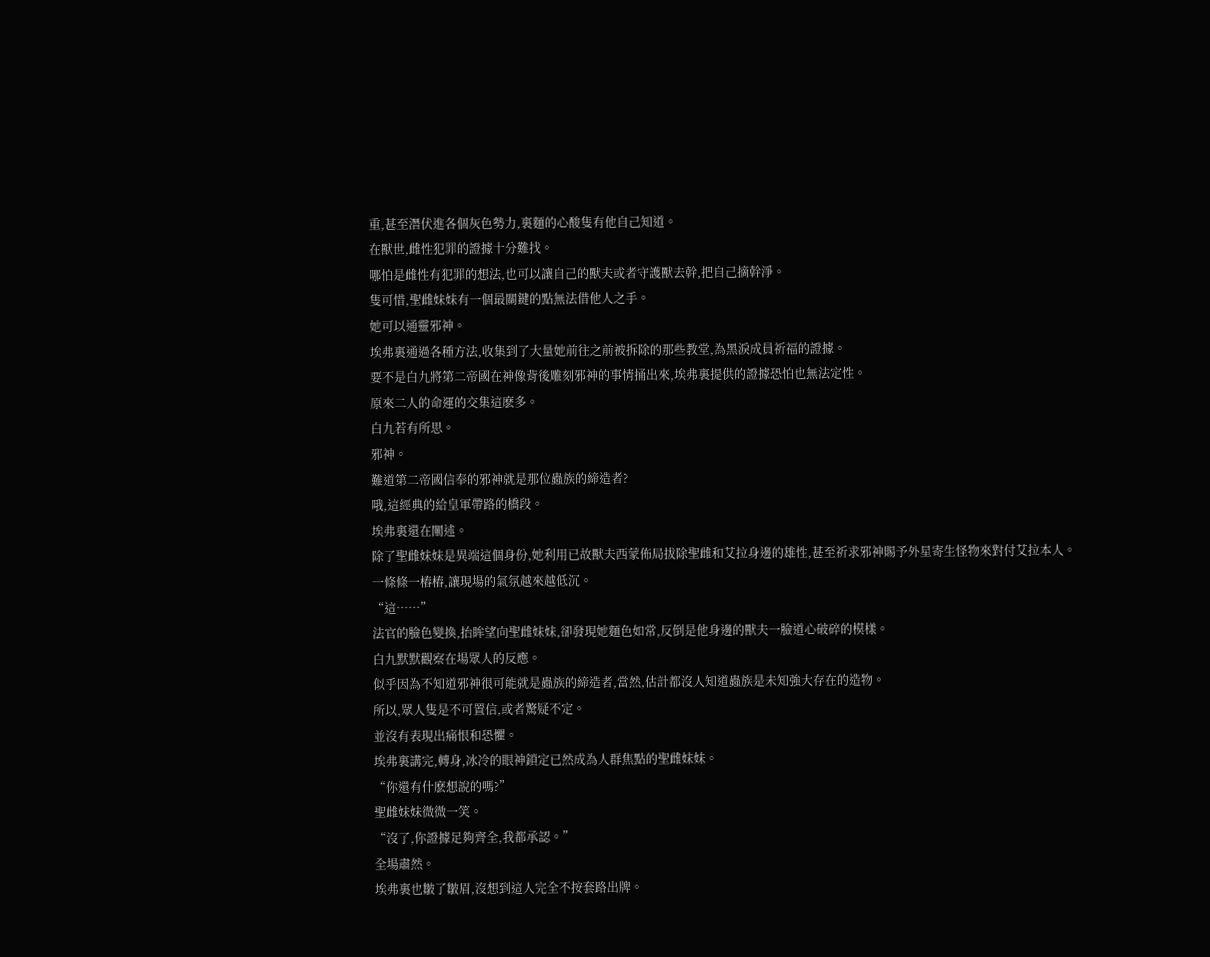重,甚至潛伏進各個灰色勢力,裏麵的心酸隻有他自己知道。
在獸世,雌性犯罪的證據十分難找。
哪怕是雌性有犯罪的想法,也可以讓自己的獸夫或者守護獸去幹,把自己摘幹淨。
隻可惜,聖雌妹妹有一個最關鍵的點無法借他人之手。
她可以通靈邪神。
埃弗裏通過各種方法,收集到了大量她前往之前被拆除的那些教堂,為黑淚成員祈福的證據。
要不是白九將第二帝國在神像背後雕刻邪神的事情捅出來,埃弗裏提供的證據恐怕也無法定性。
原來二人的命運的交集這麽多。
白九若有所思。
邪神。
難道第二帝國信奉的邪神就是那位蟲族的締造者?
哦,這經典的給皇軍帶路的橋段。
埃弗裏還在闡述。
除了聖雌妹妹是異端這個身份,她利用已故獸夫西蒙佈局拔除聖雌和艾拉身邊的雄性,甚至祈求邪神賜予外星寄生怪物來對付艾拉本人。
一條條一樁樁,讓現場的氣氛越來越低沉。
“這……”
法官的臉色變換,抬眸望向聖雌妹妹,卻發現她麵色如常,反倒是他身邊的獸夫一臉道心破碎的模樣。
白九默默觀察在場眾人的反應。
似乎因為不知道邪神很可能就是蟲族的締造者,當然,估計都沒人知道蟲族是未知強大存在的造物。
所以,眾人隻是不可置信,或者驚疑不定。
並沒有表現出痛恨和恐懼。
埃弗裏講完,轉身,冰冷的眼神鎖定已然成為人群焦點的聖雌妹妹。
“你還有什麽想說的嗎?”
聖雌妹妹微微一笑。
“沒了,你證據足夠齊全,我都承認。”
全場肅然。
埃弗裏也皺了皺眉,沒想到這人完全不按套路出牌。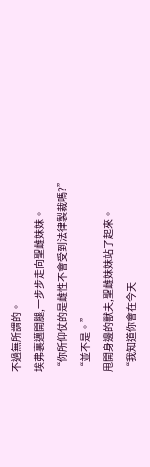不過無所謂的。
埃弗裏邁開腿,一步步走向聖雌妹妹。
“你所仰仗的是雌性不會受到法律製裁嗎?”
“並不是。”
甩開身邊的獸夫,聖雌妹妹站了起來。
“我知道你會在今天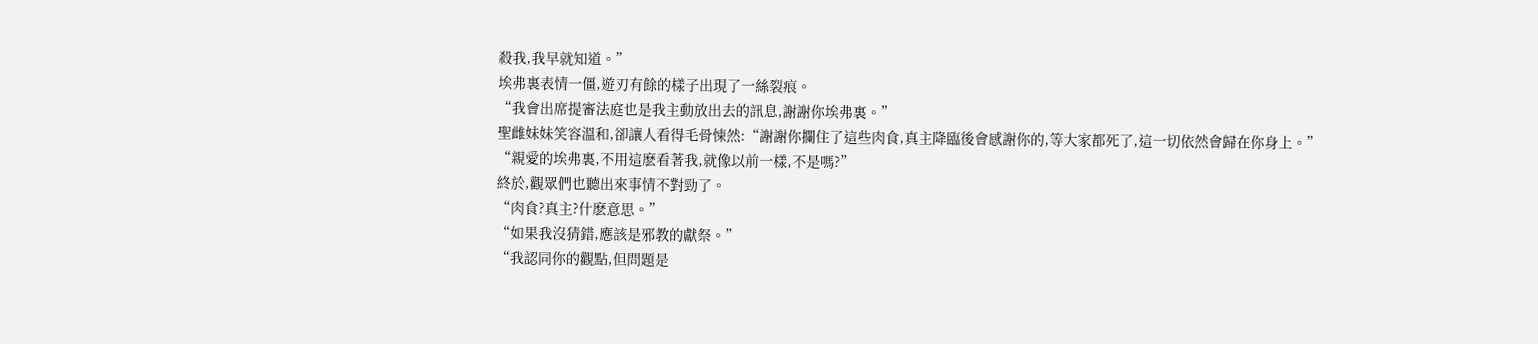殺我,我早就知道。”
埃弗裏表情一僵,遊刃有餘的樣子出現了一絲裂痕。
“我會出席提審法庭也是我主動放出去的訊息,謝謝你埃弗裏。”
聖雌妹妹笑容溫和,卻讓人看得毛骨悚然:“謝謝你攔住了這些肉食,真主降臨後會感謝你的,等大家都死了,這一切依然會歸在你身上。”
“親愛的埃弗裏,不用這麽看著我,就像以前一樣,不是嗎?”
終於,觀眾們也聽出來事情不對勁了。
“肉食?真主?什麽意思。”
“如果我沒猜錯,應該是邪教的獻祭。”
“我認同你的觀點,但問題是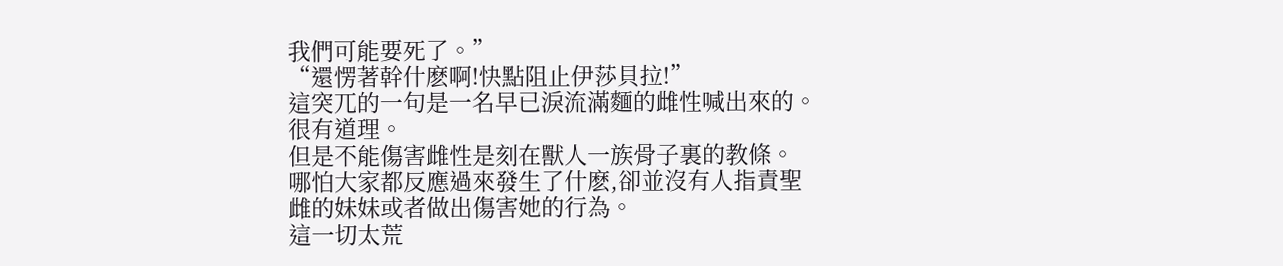我們可能要死了。”
“還愣著幹什麽啊!快點阻止伊莎貝拉!”
這突兀的一句是一名早已淚流滿麵的雌性喊出來的。
很有道理。
但是不能傷害雌性是刻在獸人一族骨子裏的教條。
哪怕大家都反應過來發生了什麽,卻並沒有人指責聖雌的妹妹或者做出傷害她的行為。
這一切太荒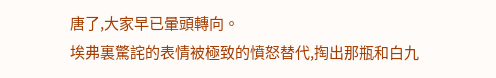唐了,大家早已暈頭轉向。
埃弗裏驚詫的表情被極致的憤怒替代,掏出那瓶和白九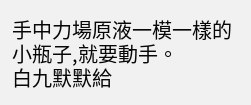手中力場原液一模一樣的小瓶子,就要動手。
白九默默給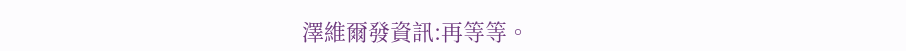澤維爾發資訊:再等等。